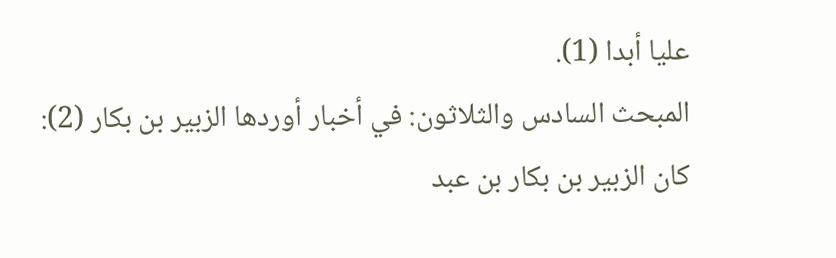عليا أبدا (1).
المبحث السادس والثلاثون: في أخبار أوردها الزبير بن بكار (2):
كان الزبير بن بكار بن عبد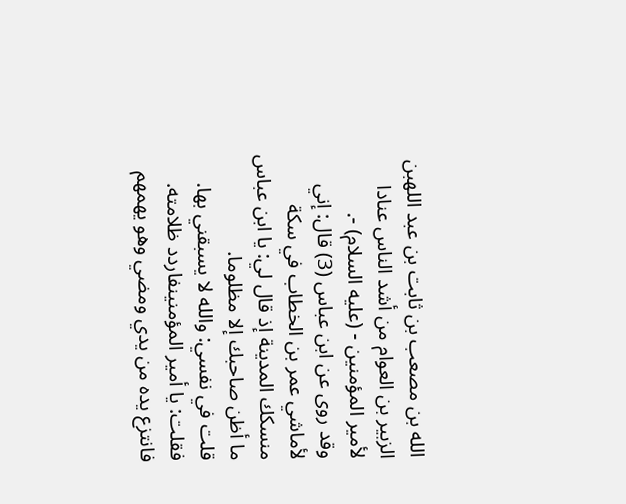الله بن مصعب بن ثابت بن عبد اللهبن الزبير بن العوام من أشد الناس عنادا لأمير المؤمنين - (عليه السلام) -.
وقد روى عن ابن عباس (3) قال: إني لأماشي عمر بن الخطاب في سكة منسكك المدينة إذ قال لي: يا ابن عباس ما أظن صاحبك إلا مظلوما.
قلت في نفسي: والله لا يسبقني بها. فقلت: يا أمير المؤمنينفاردد ظلامته. فانتزع يده من يدي ومضي وهو يهمهم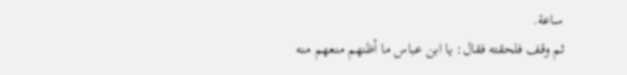ساعة.
ثم وقف فلحقته فقال: يا ابن عباس ما أظنهم منعهم منه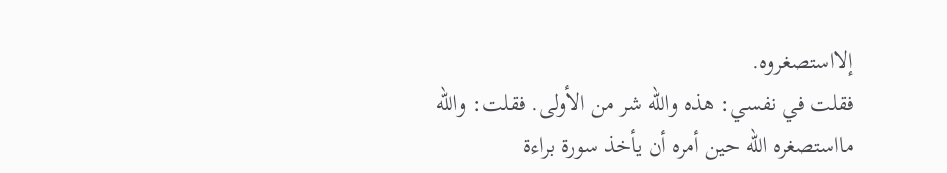إلااستصغروه.
فقلت في نفسي: هذه والله شر من الأولى. فقلت: والله مااستصغره الله حين أمره أن يأخذ سورة براءة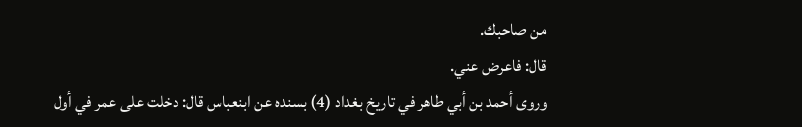من صاحبك.
قال: فاعرض عني.
وروى أحمد بن أبي طاهر في تاريخ بغداد (4) بسنده عن ابنعباس قال: دخلت على عمر في أول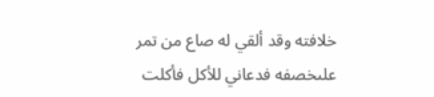خلافته وقد ألقي له صاع من تمر علىخصفه فدعاني للأكل فأكلت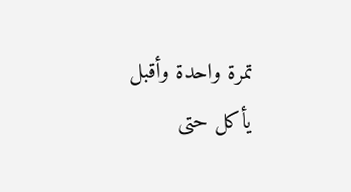تمرة واحدة وأقبل يأكل حتى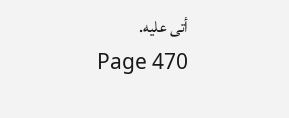أتى عليه.
Page 470